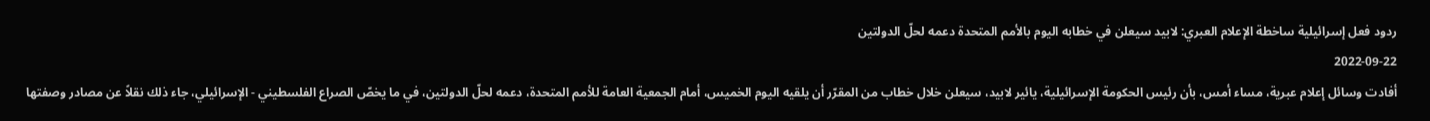ردود فعل إسرائيلية ساخطة الإعلام العبري: لابيد سيعلن في خطابه اليوم بالأمم المتحدة دعمه لحلّ الدولتين
2022-09-22
أفادت وسائل إعلام عبرية، مساء أمس، بأن رئيس الحكومة الإسرائيلية، يائير لابيد، سيعلن خلال خطاب من المقرّر أن يلقيه اليوم الخميس، أمام الجمعية العامة للأمم المتحدة، دعمه لحلّ الدولتين، في ما يخصّ الصراع الفلسطيني - الإسرائيلي، جاء ذلك نقلاً عن مصادر وصفتها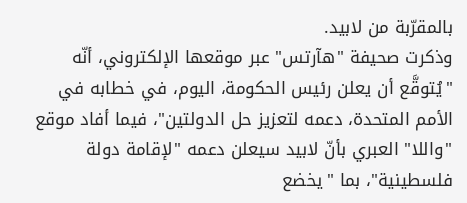بالمقرّبة من لابيد.
وذكرت صحيفة "هآرتس" عبر موقعها الإلكتروني، أنّه "يُتوقَّع أن يعلن رئيس الحكومة، اليوم، في خطابه في الأمم المتحدة، دعمه لتعزيز حل الدولتين"، فيما أفاد موقع "واللا" العبري بأنّ لابيد سيعلن دعمه "لإقامة دولة فلسطينية"، بما "يخضع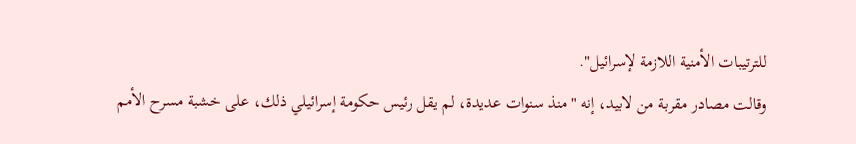للترتيبات الأمنية اللازمة لإسرائيل".
وقالت مصادر مقربة من لابيد، إنه "منذ سنوات عديدة، لم يقل رئيس حكومة إسرائيلي ذلك، على خشبة مسرح الأمم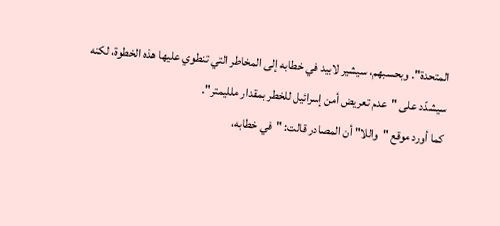المتحدة". وبحسبهم، سيشير لابيد في خطابه إلى المخاطر التي تنطوي عليها هذه الخطوة، لكنه سيشدّد على "عدم تعريض أمن إسرائيل للخطر بمقدار ملليمتر".
كما أورد موقع "واللا" أن المصادر قالت: "في خطابه،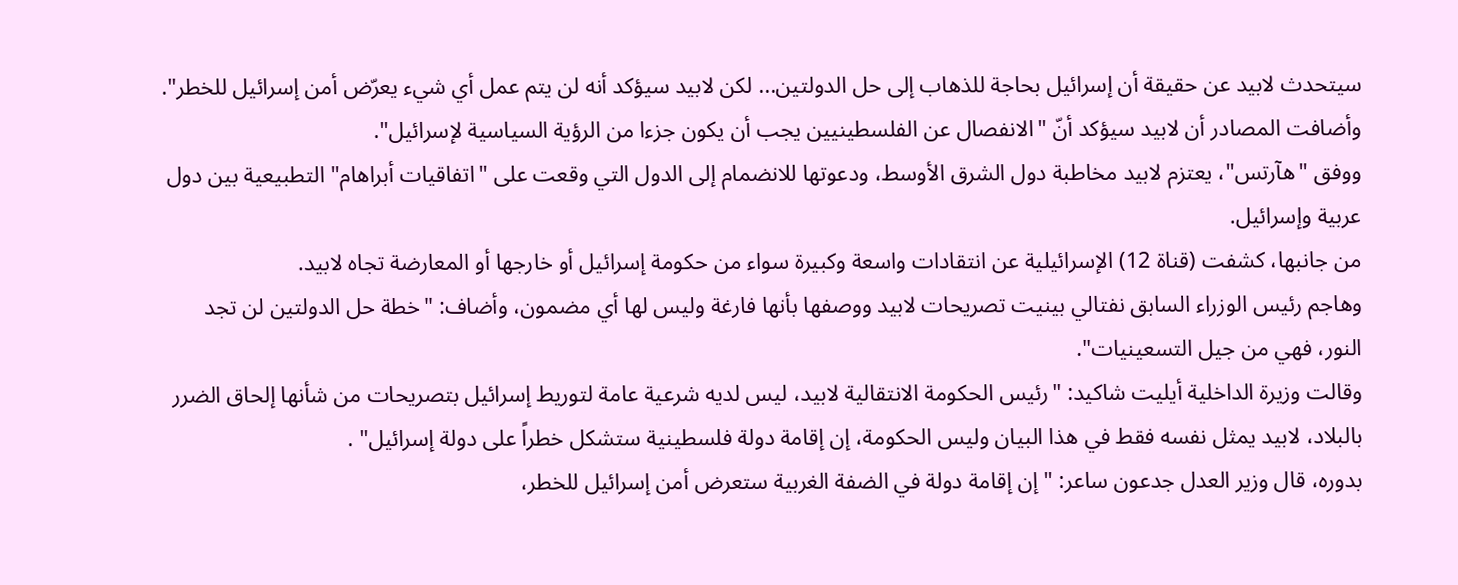سيتحدث لابيد عن حقيقة أن إسرائيل بحاجة للذهاب إلى حل الدولتين... لكن لابيد سيؤكد أنه لن يتم عمل أي شيء يعرّض أمن إسرائيل للخطر".
وأضافت المصادر أن لابيد سيؤكد أنّ "الانفصال عن الفلسطينيين يجب أن يكون جزءا من الرؤية السياسية لإسرائيل".
ووفق "هآرتس"، يعتزم لابيد مخاطبة دول الشرق الأوسط، ودعوتها للانضمام إلى الدول التي وقعت على "اتفاقيات أبراهام" التطبيعية بين دول عربية وإسرائيل.
من جانبها، كشفت (قناة 12) الإسرائيلية عن انتقادات واسعة وكبيرة سواء من حكومة إسرائيل أو خارجها أو المعارضة تجاه لابيد.
وهاجم رئيس الوزراء السابق نفتالي بينيت تصريحات لابيد ووصفها بأنها فارغة وليس لها أي مضمون، وأضاف: "خطة حل الدولتين لن تجد النور، فهي من جيل التسعينيات".
وقالت وزيرة الداخلية أيليت شاكيد: "رئيس الحكومة الانتقالية لابيد، ليس لديه شرعية عامة لتوريط إسرائيل بتصريحات من شأنها إلحاق الضرر بالبلاد، لابيد يمثل نفسه فقط في هذا البيان وليس الحكومة، إن إقامة دولة فلسطينية ستشكل خطراً على دولة إسرائيل" .
بدوره، قال وزير العدل جدعون ساعر: "إن إقامة دولة في الضفة الغربية ستعرض أمن إسرائيل للخطر،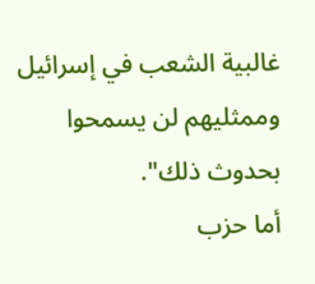غالبية الشعب في إسرائيل وممثليهم لن يسمحوا بحدوث ذلك".
أما حزب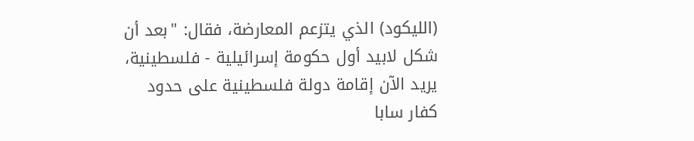(الليكود) الذي يتزعم المعارضة، فقال: "بعد أن شكل لابيد أول حكومة إسرائيلية - فلسطينية، يريد الآن إقامة دولة فلسطينية على حدود كفار سابا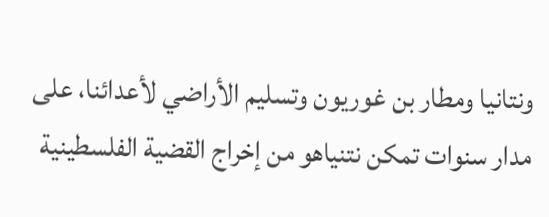ونتانيا ومطار بن غوريون وتسليم الأراضي لأعدائنا، على مدار سنوات تمكن نتنياهو من إخراج القضية الفلسطينية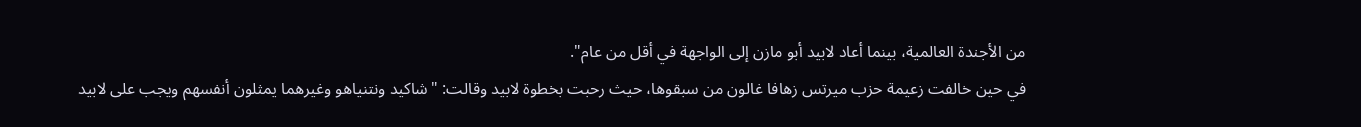من الأجندة العالمية، بينما أعاد لابيد أبو مازن إلى الواجهة في أقل من عام".
في حين خالفت زعيمة حزب ميرتس زهافا غالون من سبقوها، حيث رحبت بخطوة لابيد وقالت: "شاكيد ونتنياهو وغيرهما يمثلون أنفسهم ويجب على لابيد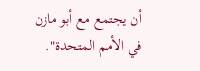أن يجتمع مع أبو مازن في الأمم المتحدة".